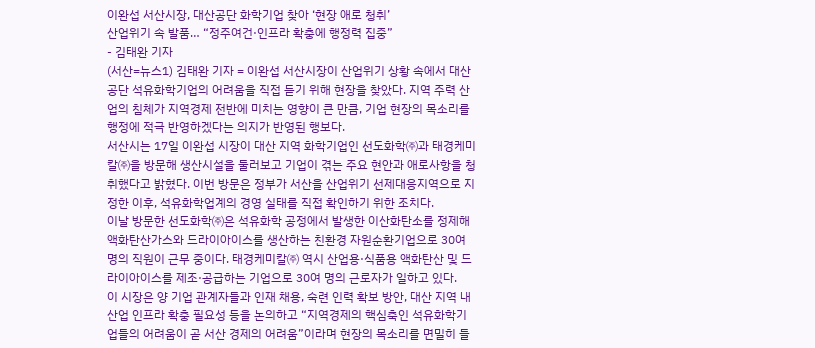이완섭 서산시장, 대산공단 화학기업 찾아 ‘현장 애로 청취’
산업위기 속 발품… “정주여건·인프라 확충에 행정력 집중”
- 김태완 기자
(서산=뉴스1) 김태완 기자 = 이완섭 서산시장이 산업위기 상황 속에서 대산공단 석유화학기업의 어려움을 직접 듣기 위해 현장을 찾았다. 지역 주력 산업의 침체가 지역경제 전반에 미치는 영향이 큰 만큼, 기업 현장의 목소리를 행정에 적극 반영하겠다는 의지가 반영된 행보다.
서산시는 17일 이완섭 시장이 대산 지역 화학기업인 선도화학㈜과 태경케미칼㈜을 방문해 생산시설을 둘러보고 기업이 겪는 주요 현안과 애로사항을 청취했다고 밝혔다. 이번 방문은 정부가 서산을 산업위기 선제대응지역으로 지정한 이후, 석유화학업계의 경영 실태를 직접 확인하기 위한 조치다.
이날 방문한 선도화학㈜은 석유화학 공정에서 발생한 이산화탄소를 정제해 액화탄산가스와 드라이아이스를 생산하는 친환경 자원순환기업으로 30여 명의 직원이 근무 중이다. 태경케미칼㈜ 역시 산업용·식품용 액화탄산 및 드라이아이스를 제조·공급하는 기업으로 30여 명의 근로자가 일하고 있다.
이 시장은 양 기업 관계자들과 인재 채용, 숙련 인력 확보 방안, 대산 지역 내 산업 인프라 확충 필요성 등을 논의하고 “지역경제의 핵심축인 석유화학기업들의 어려움이 곧 서산 경제의 어려움”이라며 현장의 목소리를 면밀히 들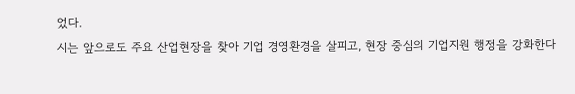었다.
시는 앞으로도 주요 산업현장을 찾아 기업 경영환경을 살피고, 현장 중심의 기업지원 행정을 강화한다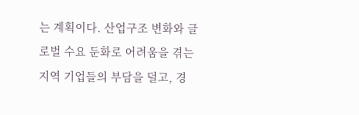는 계획이다. 산업구조 변화와 글로벌 수요 둔화로 어려움을 겪는 지역 기업들의 부담을 덜고, 경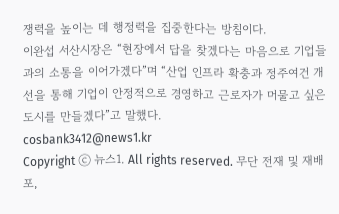쟁력을 높이는 데 행정력을 집중한다는 방침이다.
이완섭 서산시장은 “현장에서 답을 찾겠다는 마음으로 기업들과의 소통을 이어가겠다”며 “산업 인프라 확충과 정주여건 개선을 통해 기업이 안정적으로 경영하고 근로자가 머물고 싶은 도시를 만들겠다”고 말했다.
cosbank3412@news1.kr
Copyright ⓒ 뉴스1. All rights reserved. 무단 전재 및 재배포,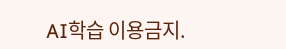AI학습 이용금지.